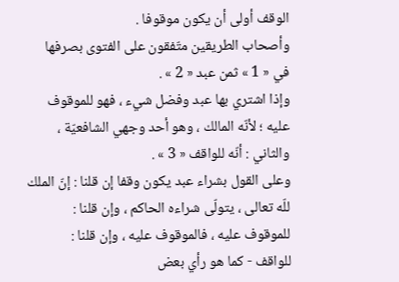الوقف أولى أن يكون موقوفا .
وأصحاب الطريقين متّفقون على الفتوى بصرفها في « 1 » ثمن عبد « 2 » .
وإذا اشتري بها عبد وفضل شيء ، فهو للموقوف عليه ؛ لأنّه المالك ، وهو أحد وجهي الشافعيّة ، والثاني : أنّه للواقف « 3 » .
وعلى القول بشراء عبد يكون وقفا إن قلنا : إنّ الملك للّه تعالى ، يتولّى شراءه الحاكم ، وإن قلنا : للموقوف عليه ، فالموقوف عليه ، وإن قلنا :
للواقف - كما هو رأي بعض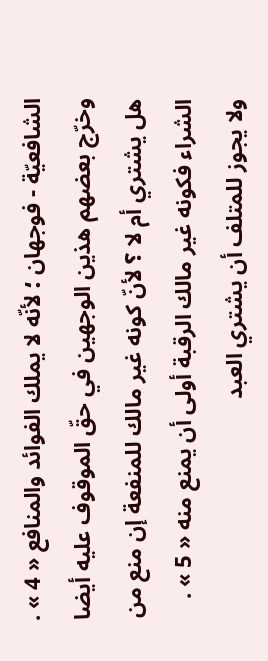الشافعيّة - فوجهان ؛ لأنّه لا يملك الفوائد والمنافع « 4 » .
وخرّج بعضهم هذين الوجهين في حقّ الموقوف عليه أيضا هل يشتري أم لا ؟ لأنّ كونه غير مالك للمنفعة إن منع من الشراء فكونه غير مالك الرقبة أولى أن يمنع منه « 5 » .
ولا يجوز للمتلف أن يشتري العبد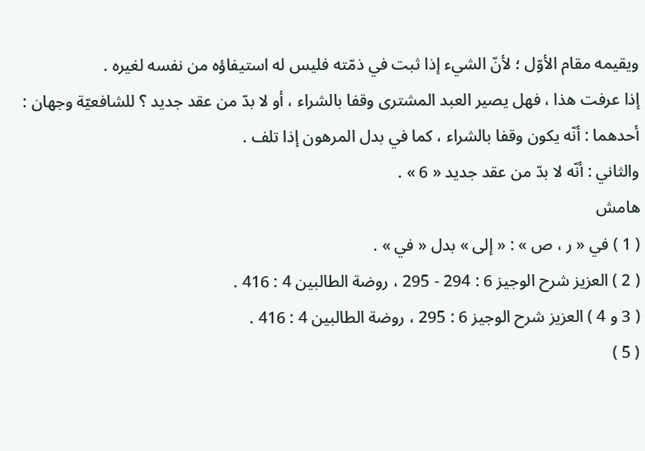ويقيمه مقام الأوّل ؛ لأنّ الشيء إذا ثبت في ذمّته فليس له استيفاؤه من نفسه لغيره .
إذا عرفت هذا ، فهل يصير العبد المشترى وقفا بالشراء ، أو لا بدّ من عقد جديد ؟ للشافعيّة وجهان :
أحدهما : أنّه يكون وقفا بالشراء ، كما في بدل المرهون إذا تلف .
والثاني : أنّه لا بدّ من عقد جديد « 6 » .
هامش
( 1 ) في « ر ، ص » : « إلى » بدل « في » .
( 2 ) العزيز شرح الوجيز 6 : 294 - 295 ، روضة الطالبين 4 : 416 .
( 3 و 4 ) العزيز شرح الوجيز 6 : 295 ، روضة الطالبين 4 : 416 .
( 5 )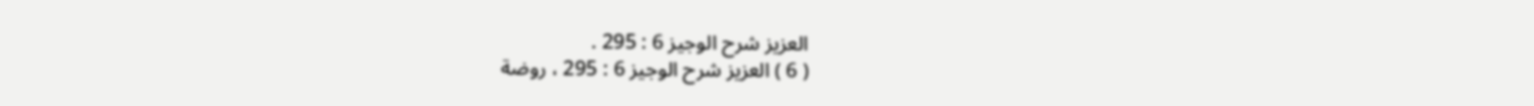العزيز شرح الوجيز 6 : 295 .
( 6 ) العزيز شرح الوجيز 6 : 295 ، روضة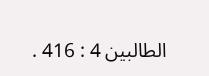الطالبين 4 : 416 .